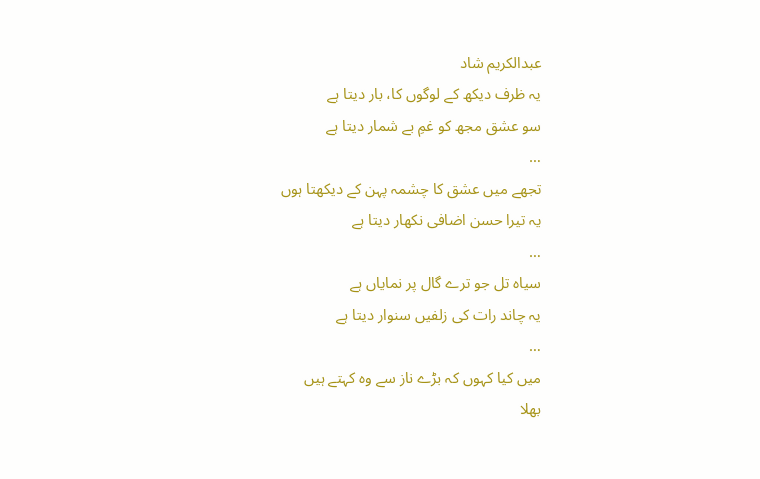عبدالکریم شاد
یہ ظرف دیکھ کے لوگوں کا، بار دیتا ہے
سو عشق مجھ کو غمِ بے شمار دیتا ہے
…
تجھے میں عشق کا چشمہ پہن کے دیکھتا ہوں
یہ تیرا حسن اضافی نکھار دیتا ہے
…
سیاہ تل جو ترے گال پر نمایاں ہے
یہ چاند رات کی زلفیں سنوار دیتا ہے
…
میں کیا کہوں کہ بڑے ناز سے وہ کہتے ہیں
بھلا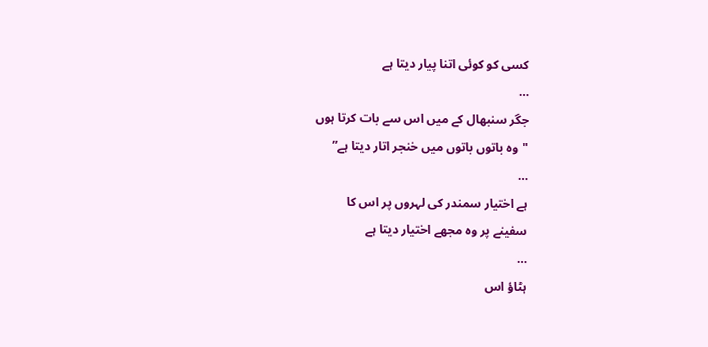کسی کو کوئی اتنا پیار دیتا ہے
…
جگر سنبھال کے میں اس سے بات کرتا ہوں
"وہ باتوں باتوں میں خنجر اتار دیتا ہے”
…
ہے اختیار سمندر کی لہروں پر اس کا
سفینے پر وہ مجھے اختیار دیتا ہے
…
ہٹاؤ اس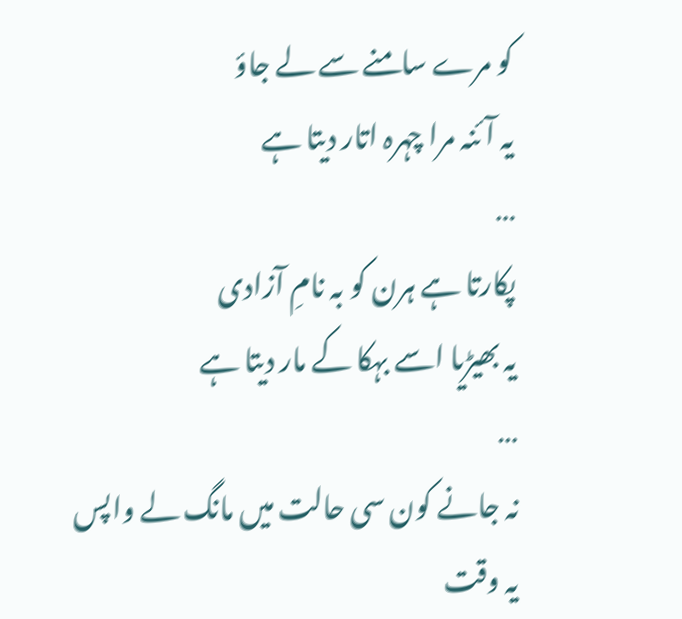کو مرے سامنے سے لے جاؤ
یہ آئنہ مرا چہرہ اتار دیتا ہے
…
پکارتا ہے ہرن کو بہ نامِ آزادی
یہ بھیڑیا اسے بہکا کے مار دیتا ہے
…
نہ جانے کون سی حالت میں مانگ لے واپس
یہ وقت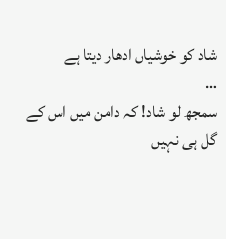شاد کو خوشیاں ادھار دیتا ہے
…
سمجھ لو شاد! کہ دامن میں اس کے گل ہی نہیں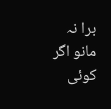برا نہ مانو اگر کوئی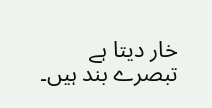خار دیتا ہے
تبصرے بند ہیں۔